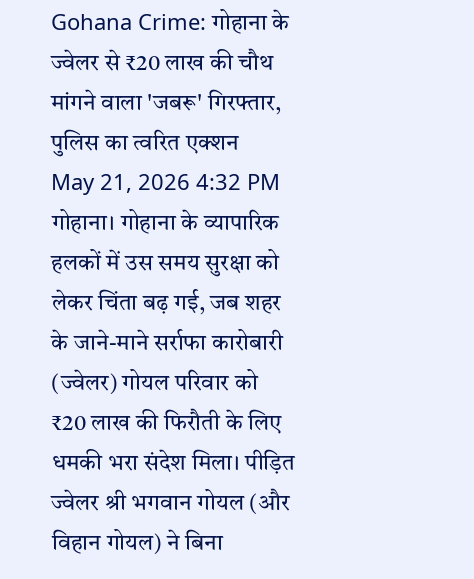Gohana Crime: गोहाना के ज्वेलर से ₹20 लाख की चौथ मांगने वाला 'जबरू' गिरफ्तार, पुलिस का त्वरित एक्शन
May 21, 2026 4:32 PM
गोहाना। गोहाना के व्यापारिक हलकों में उस समय सुरक्षा को लेकर चिंता बढ़ गई, जब शहर के जाने-माने सर्राफा कारोबारी (ज्वेलर) गोयल परिवार को ₹20 लाख की फिरौती के लिए धमकी भरा संदेश मिला। पीड़ित ज्वेलर श्री भगवान गोयल (और विहान गोयल) ने बिना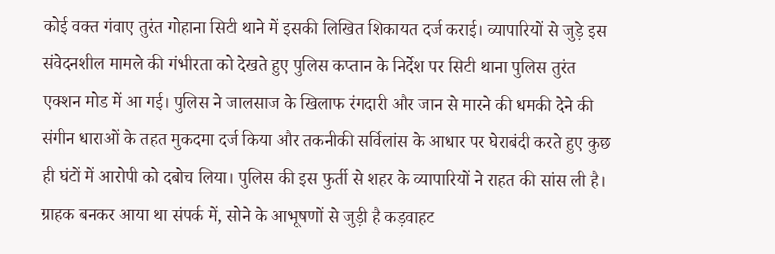कोई वक्त गंवाए तुरंत गोहाना सिटी थाने में इसकी लिखित शिकायत दर्ज कराई। व्यापारियों से जुड़े इस संवेदनशील मामले की गंभीरता को देखते हुए पुलिस कप्तान के निर्देश पर सिटी थाना पुलिस तुरंत एक्शन मोड में आ गई। पुलिस ने जालसाज के खिलाफ रंगदारी और जान से मारने की धमकी देने की संगीन धाराओं के तहत मुकदमा दर्ज किया और तकनीकी सर्विलांस के आधार पर घेराबंदी करते हुए कुछ ही घंटों में आरोपी को दबोच लिया। पुलिस की इस फुर्ती से शहर के व्यापारियों ने राहत की सांस ली है।
ग्राहक बनकर आया था संपर्क में, सोने के आभूषणों से जुड़ी है कड़वाहट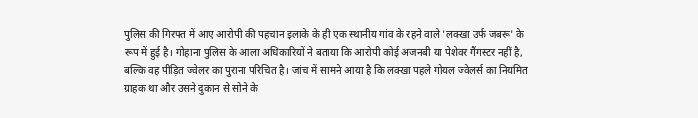पुलिस की गिरफ्त में आए आरोपी की पहचान इलाके के ही एक स्थानीय गांव के रहने वाले 'लक्खा उर्फ जबरू' के रूप में हुई है। गोहाना पुलिस के आला अधिकारियों ने बताया कि आरोपी कोई अजनबी या पेशेवर गैंगस्टर नहीं है, बल्कि वह पीड़ित ज्वेलर का पुराना परिचित है। जांच में सामने आया है कि लक्खा पहले गोयल ज्वेलर्स का नियमित ग्राहक था और उसने दुकान से सोने के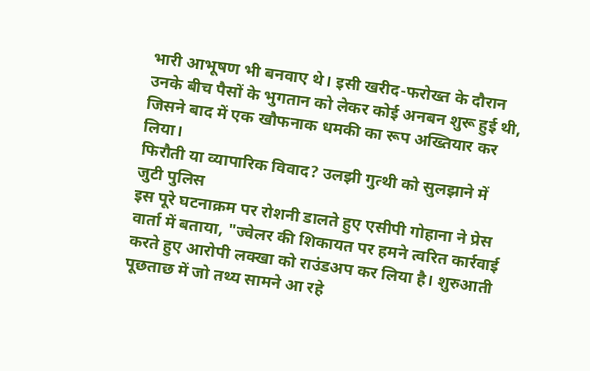भारी आभूषण भी बनवाए थे। इसी खरीद-फरोख्त के दौरान उनके बीच पैसों के भुगतान को लेकर कोई अनबन शुरू हुई थी, जिसने बाद में एक खौफनाक धमकी का रूप अख्तियार कर लिया।
फिरौती या व्यापारिक विवाद? उलझी गुत्थी को सुलझाने में जुटी पुलिस
इस पूरे घटनाक्रम पर रोशनी डालते हुए एसीपी गोहाना ने प्रेस वार्ता में बताया, "ज्वेलर की शिकायत पर हमने त्वरित कार्रवाई करते हुए आरोपी लक्खा को राउंडअप कर लिया है। शुरुआती पूछताछ में जो तथ्य सामने आ रहे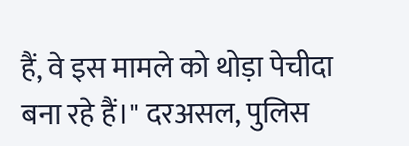हैं, वे इस मामले को थोड़ा पेचीदा बना रहे हैं।" दरअसल, पुलिस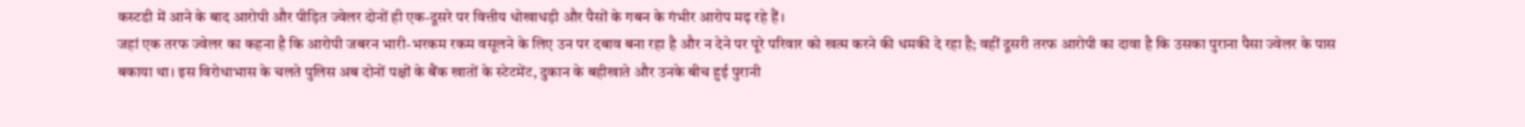कस्टडी में आने के बाद आरोपी और पीड़ित ज्वेलर दोनों ही एक-दूसरे पर वित्तीय धोखाधड़ी और पैसों के गबन के गंभीर आरोप मढ़ रहे हैं।
जहां एक तरफ ज्वेलर का कहना है कि आरोपी जबरन भारी-भरकम रकम वसूलने के लिए उन पर दबाव बना रहा है और न देने पर पूरे परिवार को खत्म करने की धमकी दे रहा है; वहीं दूसरी तरफ आरोपी का दावा है कि उसका पुराना पैसा ज्वेलर के पास बकाया था। इस विरोधाभास के चलते पुलिस अब दोनों पक्षों के बैंक खातों के स्टेटमेंट, दुकान के बहीखाते और उनके बीच हुई पुरानी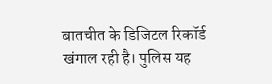बातचीत के डिजिटल रिकॉर्ड खंगाल रही है। पुलिस यह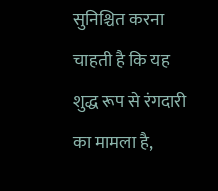सुनिश्चित करना चाहती है कि यह शुद्ध रूप से रंगदारी का मामला है,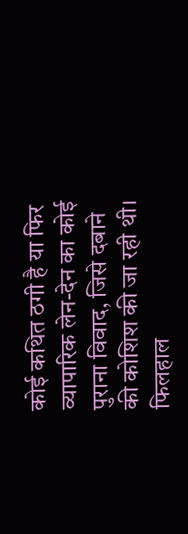कोई कथित ठगी है या फिर व्यापारिक लेन-देन का कोई पुराना विवाद, जिसे दबाने की कोशिश की जा रही थी। फिलहाल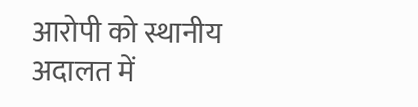आरोपी को स्थानीय अदालत में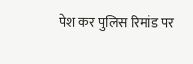पेश कर पुलिस रिमांड पर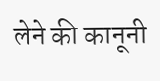लेने की कानूनी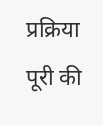प्रक्रिया पूरी की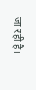जा रही है।